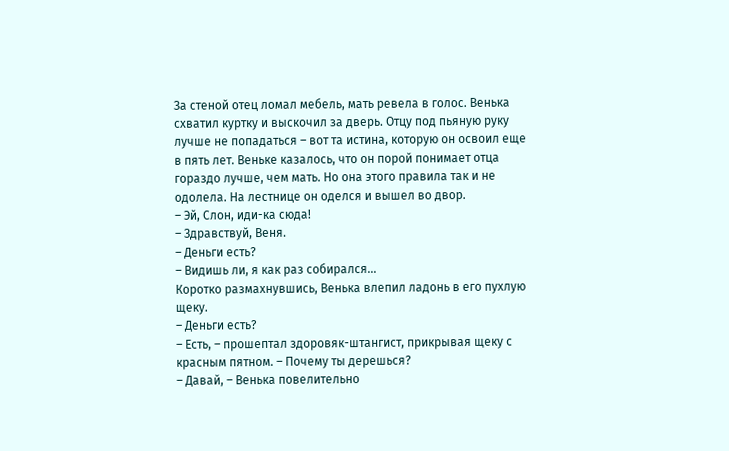За стеной отец ломал мебель, мать ревела в голос. Венька схватил куртку и выскочил за дверь. Отцу под пьяную руку лучше не попадаться – вот та истина, которую он освоил еще в пять лет. Веньке казалось, что он порой понимает отца гораздо лучше, чем мать. Но она этого правила так и не одолела. На лестнице он оделся и вышел во двор.
– Эй, Слон, иди-ка сюда!
– Здравствуй, Веня.
– Деньги есть?
– Видишь ли, я как раз собирался…
Коротко размахнувшись, Венька влепил ладонь в его пухлую щеку.
– Деньги есть?
– Есть, – прошептал здоровяк-штангист, прикрывая щеку с красным пятном. – Почему ты дерешься?
– Давай, – Венька повелительно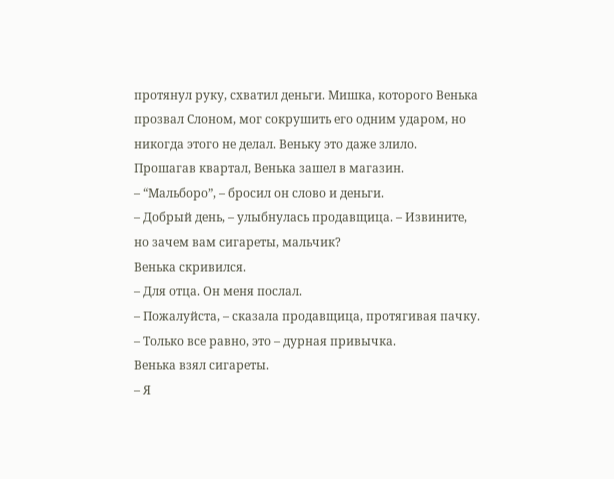протянул руку, схватил деньги. Мишка, которого Венька прозвал Слоном, мог сокрушить его одним ударом, но никогда этого не делал. Веньку это даже злило.
Прошагав квартал, Венька зашел в магазин.
– “Мальборо”, – бросил он слово и деньги.
– Добрый день, – улыбнулась продавщица. – Извините, но зачем вам сигареты, мальчик?
Венька скривился.
– Для отца. Он меня послал.
– Пожалуйста, – сказала продавщица, протягивая пачку. – Только все равно, это – дурная привычка.
Венька взял сигареты.
– Я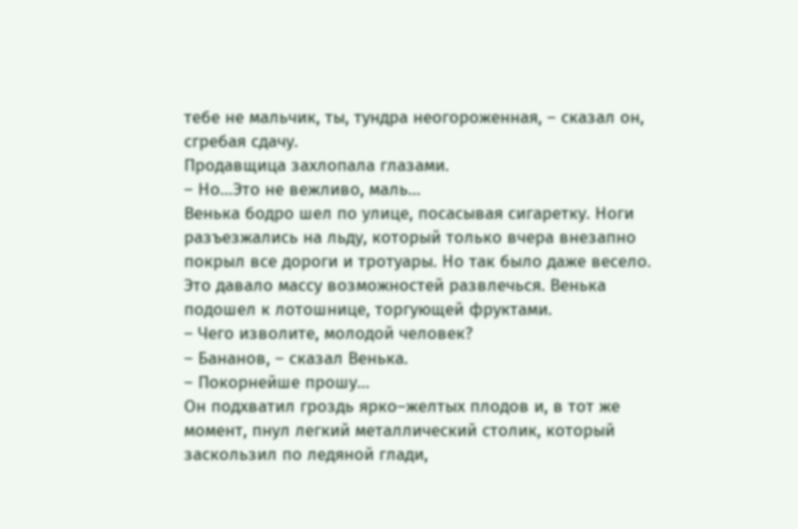тебе не мальчик, ты, тундра неогороженная, – сказал он, сгребая сдачу.
Продавщица захлопала глазами.
– Но…Это не вежливо, маль…
Венька бодро шел по улице, посасывая сигаретку. Ноги разъезжались на льду, который только вчера внезапно покрыл все дороги и тротуары. Но так было даже весело. Это давало массу возможностей развлечься. Венька подошел к лотошнице, торгующей фруктами.
– Чего изволите, молодой человек?
– Бананов, – сказал Венька.
– Покорнейше прошу…
Он подхватил гроздь ярко–желтых плодов и, в тот же момент, пнул легкий металлический столик, который заскользил по ледяной глади,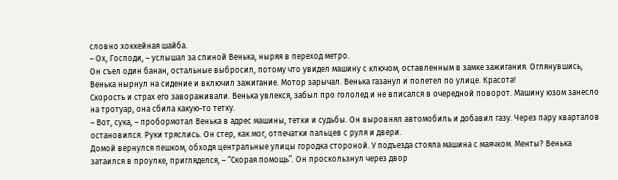словно хоккейная шайба.
– Ох, Господи, – услышал за спиной Венька, ныряя в переход метро.
Он съел один банан, остальные выбросил, потому что увидел машину с ключом, оставленным в замке зажигания. Оглянувшись, Венька нырнул на сидение и включил зажигание. Мотор зарычал. Венька газанул и полетел по улице. Красота!
Скорость и страх его завораживали. Венька увлекся, забыл про гололед и не вписался в очередной поворот. Машину юзом занесло на тротуар, она сбила какую-то тетку.
– Вот, сука, – пробормотал Венька в адрес машины, тетки и судьбы. Он выровнял автомобиль и добавил газу. Через пару кварталов остановился. Руки тряслись. Он стер, как мог, отпечатки пальцев с руля и двери.
Домой вернулся пешком, обходя центральные улицы городка стороной. У подъезда стояла машина с маячком. Менты? Венька затаился в проулке, пригляделся, – “Скорая помощь”. Он проскользнул через двор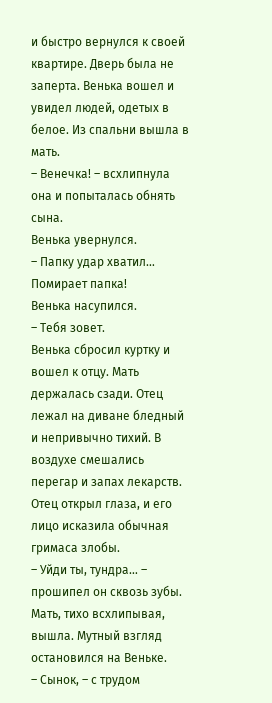и быстро вернулся к своей квартире. Дверь была не заперта. Венька вошел и увидел людей, одетых в белое. Из спальни вышла в мать.
– Венечка! – всхлипнула она и попыталась обнять сына.
Венька увернулся.
– Папку удар хватил… Помирает папка!
Венька насупился.
– Тебя зовет.
Венька сбросил куртку и вошел к отцу. Мать держалась сзади. Отец лежал на диване бледный и непривычно тихий. В воздухе смешались перегар и запах лекарств.
Отец открыл глаза, и его лицо исказила обычная гримаса злобы.
– Уйди ты, тундра… – прошипел он сквозь зубы. Мать, тихо всхлипывая, вышла. Мутный взгляд остановился на Веньке.
– Сынок, – с трудом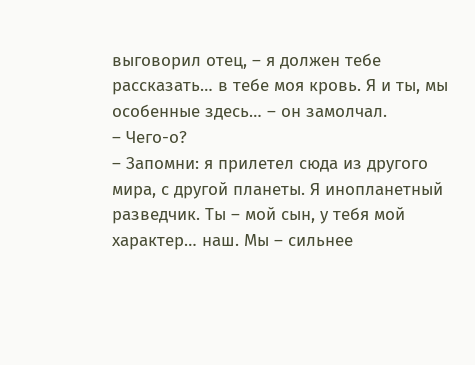выговорил отец, – я должен тебе рассказать… в тебе моя кровь. Я и ты, мы особенные здесь… – он замолчал.
– Чего-о?
– Запомни: я прилетел сюда из другого мира, с другой планеты. Я инопланетный разведчик. Ты – мой сын, у тебя мой характер… наш. Мы – сильнее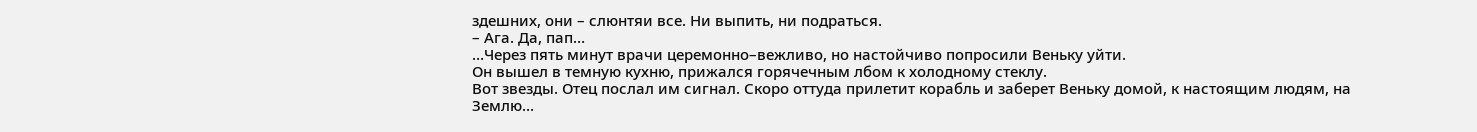здешних, они – слюнтяи все. Ни выпить, ни подраться.
– Ага. Да, пап…
…Через пять минут врачи церемонно–вежливо, но настойчиво попросили Веньку уйти.
Он вышел в темную кухню, прижался горячечным лбом к холодному стеклу.
Вот звезды. Отец послал им сигнал. Скоро оттуда прилетит корабль и заберет Веньку домой, к настоящим людям, на Землю…